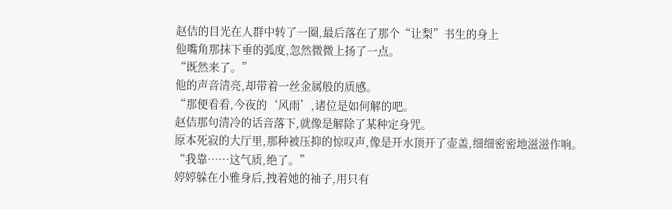赵佶的目光在人群中转了一圈,最后落在了那个“让梨”书生的身上
他嘴角那抹下垂的弧度,忽然微微上扬了一点。
“既然来了。”
他的声音清亮,却带着一丝金属般的质感。
“那便看看,今夜的‘风雨’,诸位是如何解的吧。
赵佶那句清冷的话音落下,就像是解除了某种定身咒。
原本死寂的大厅里,那种被压抑的惊叹声,像是开水顶开了壶盖,细细密密地滋滋作响。
“我靠……这气质,绝了。”
婷婷躲在小雅身后,拽着她的袖子,用只有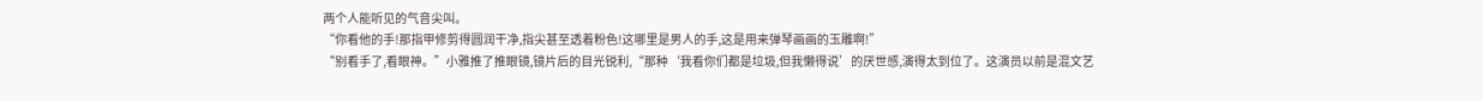两个人能听见的气音尖叫。
“你看他的手!那指甲修剪得圆润干净,指尖甚至透着粉色!这哪里是男人的手,这是用来弹琴画画的玉雕啊!”
“别看手了,看眼神。”小雅推了推眼镜,镜片后的目光锐利,“那种‘我看你们都是垃圾,但我懒得说’的厌世感,演得太到位了。这演员以前是混文艺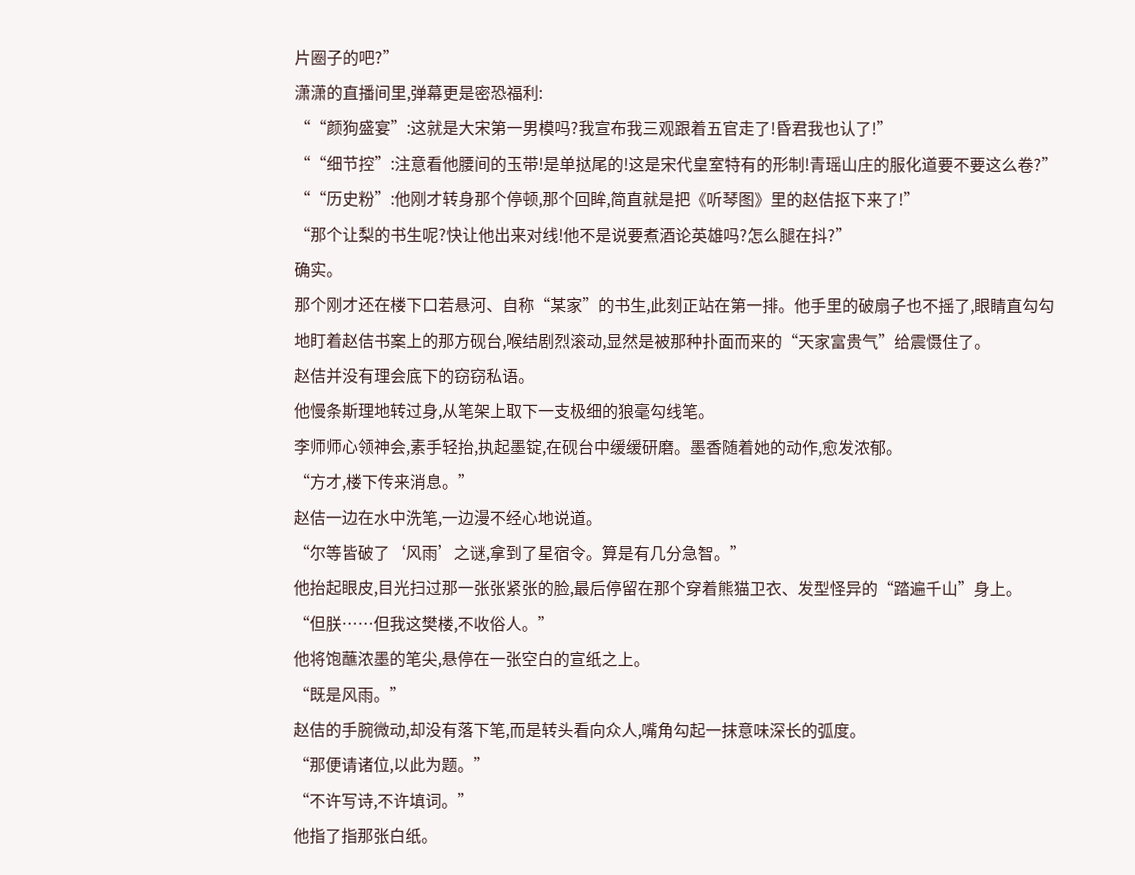片圈子的吧?”
潇潇的直播间里,弹幕更是密恐福利:
““颜狗盛宴”:这就是大宋第一男模吗?我宣布我三观跟着五官走了!昏君我也认了!”
““细节控”:注意看他腰间的玉带!是单挞尾的!这是宋代皇室特有的形制!青瑶山庄的服化道要不要这么卷?”
““历史粉”:他刚才转身那个停顿,那个回眸,简直就是把《听琴图》里的赵佶抠下来了!”
“那个让梨的书生呢?快让他出来对线!他不是说要煮酒论英雄吗?怎么腿在抖?”
确实。
那个刚才还在楼下口若悬河、自称“某家”的书生,此刻正站在第一排。他手里的破扇子也不摇了,眼睛直勾勾地盯着赵佶书案上的那方砚台,喉结剧烈滚动,显然是被那种扑面而来的“天家富贵气”给震慑住了。
赵佶并没有理会底下的窃窃私语。
他慢条斯理地转过身,从笔架上取下一支极细的狼毫勾线笔。
李师师心领神会,素手轻抬,执起墨锭,在砚台中缓缓研磨。墨香随着她的动作,愈发浓郁。
“方才,楼下传来消息。”
赵佶一边在水中洗笔,一边漫不经心地说道。
“尔等皆破了‘风雨’之谜,拿到了星宿令。算是有几分急智。”
他抬起眼皮,目光扫过那一张张紧张的脸,最后停留在那个穿着熊猫卫衣、发型怪异的“踏遍千山”身上。
“但朕……但我这樊楼,不收俗人。”
他将饱蘸浓墨的笔尖,悬停在一张空白的宣纸之上。
“既是风雨。”
赵佶的手腕微动,却没有落下笔,而是转头看向众人,嘴角勾起一抹意味深长的弧度。
“那便请诸位,以此为题。”
“不许写诗,不许填词。”
他指了指那张白纸。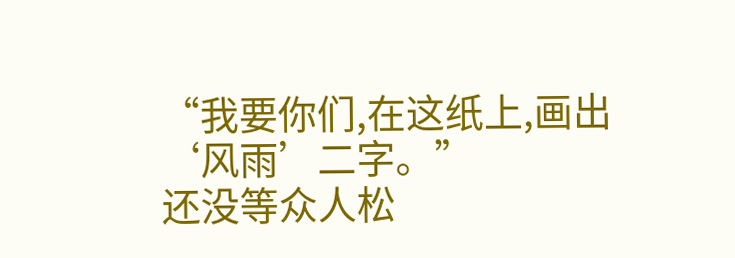“我要你们,在这纸上,画出‘风雨’二字。”
还没等众人松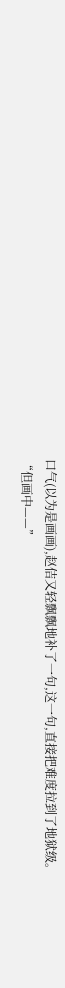口气(以为是画画),赵佶又轻飘飘地补了一句,这一句,直接把难度拉到了地狱级。
“但画中——”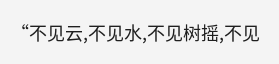“不见云,不见水,不见树摇,不见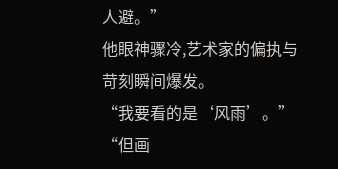人避。”
他眼神骤冷,艺术家的偏执与苛刻瞬间爆发。
“我要看的是‘风雨’。”
“但画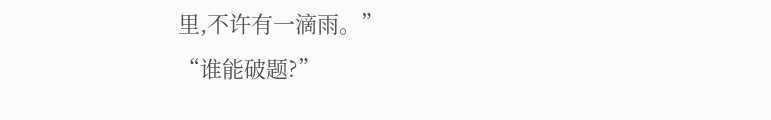里,不许有一滴雨。”
“谁能破题?”